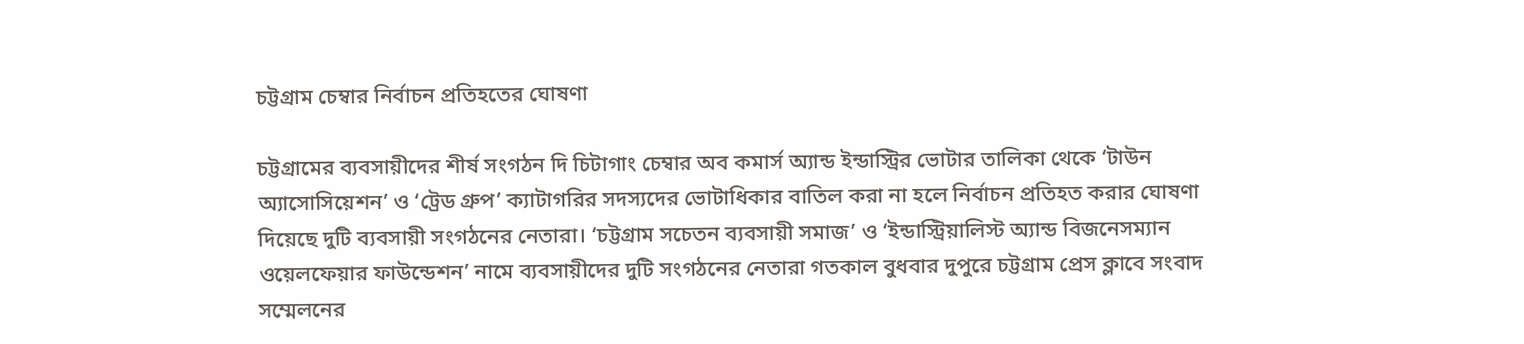চট্টগ্রাম চেম্বার নির্বাচন প্রতিহতের ঘোষণা

চট্টগ্রামের ব্যবসায়ীদের শীর্ষ সংগঠন দি চিটাগাং চেম্বার অব কমার্স অ্যান্ড ইন্ডাস্ট্রির ভোটার তালিকা থেকে ‘টাউন অ্যাসোসিয়েশন’ ও ‘ট্রেড গ্রুপ’ ক্যাটাগরির সদস্যদের ভোটাধিকার বাতিল করা না হলে নির্বাচন প্রতিহত করার ঘোষণা দিয়েছে দুটি ব্যবসায়ী সংগঠনের নেতারা। ‘চট্টগ্রাম সচেতন ব্যবসায়ী সমাজ’ ও ‘ইন্ডাস্ট্রিয়ালিস্ট অ্যান্ড বিজনেসম্যান ওয়েলফেয়ার ফাউন্ডেশন’ নামে ব্যবসায়ীদের দুটি সংগঠনের নেতারা গতকাল বুধবার দুপুরে চট্টগ্রাম প্রেস ক্লাবে সংবাদ সম্মেলনের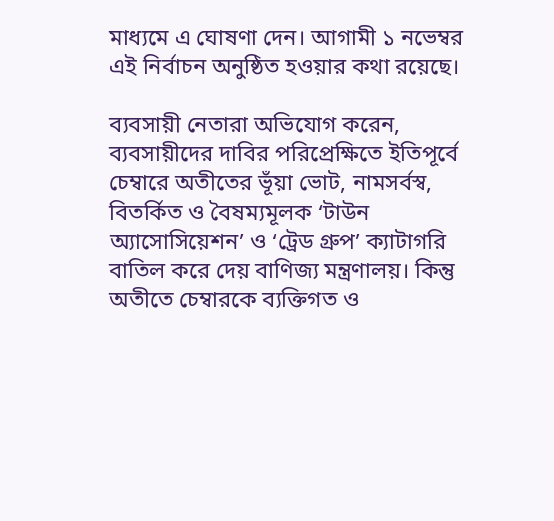মাধ্যমে এ ঘোষণা দেন। আগামী ১ নভেম্বর এই নির্বাচন অনুষ্ঠিত হওয়ার কথা রয়েছে।

ব্যবসায়ী নেতারা অভিযোগ করেন, ব্যবসায়ীদের দাবির পরিপ্রেক্ষিতে ইতিপূর্বে চেম্বারে অতীতের ভূঁয়া ভোট, নামসর্বস্ব, বিতর্কিত ও বৈষম্যমূলক ‘টাউন অ্যাসোসিয়েশন’ ও ‘ট্রেড গ্রুপ’ ক্যাটাগরি বাতিল করে দেয় বাণিজ্য মন্ত্রণালয়। কিন্তু অতীতে চেম্বারকে ব্যক্তিগত ও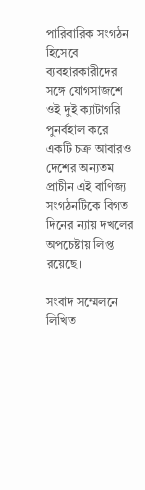পারিবারিক সংগঠন হিসেবে ব্যবহারকারীদের সঙ্গে যোগসাজশে ওই দুই ক্যাটাগরি পুনর্বহাল করে একটি চক্র আবারও দেশের অন্যতম প্রাচীন এই বাণিজ্য সংগঠনটিকে বিগত দিনের ন্যায় দখলের অপচেষ্টায় লিপ্ত রয়েছে।

সংবাদ সম্মেলনে লিখিত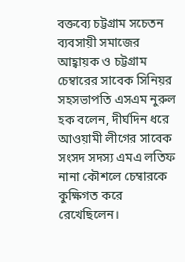বক্তব্যে চট্টগ্রাম সচেতন ব্যবসায়ী সমাজের আহ্বায়ক ও চট্টগ্রাম চেম্বারের সাবেক সিনিয়র সহসভাপতি এসএম নুরুল হক বলেন, দীর্ঘদিন ধরে আওয়ামী লীগের সাবেক সংসদ সদস্য এমএ লতিফ নানা কৌশলে চেম্বারকে কুক্ষিগত করে রেখেছিলেন।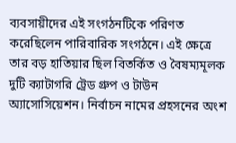ব্যবসায়ীদের এই সংগঠনটিকে পরিণত করেছিলেন পারিবারিক সংগঠনে। এই ক্ষেত্রে তার বড় হাতিয়ার ছিল বিতর্কিত ও বৈষম্যমূলক দুটি ক্যাটাগরি ট্রেড গ্রুপ ও টাউন অ্যাসোসিয়েশন। নির্বাচন নামের প্রহসনের অংশ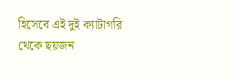হিসেবে এই দুই ক্যাটাগরি থেকে ছয়জন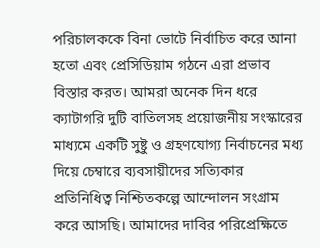পরিচালককে বিনা ভোটে নির্বাচিত করে আনা হতো এবং প্রেসিডিয়াম গঠনে এরা প্রভাব বিস্তার করত। আমরা অনেক দিন ধরে ক্যাটাগরি দুটি বাতিলসহ প্রয়োজনীয় সংস্কারের মাধ্যমে একটি সুষ্টু ও গ্রহণযোগ্য নির্বাচনের মধ্য দিয়ে চেম্বারে ব্যবসায়ীদের সত্যিকার প্রতিনিধিত্ব নিশ্চিতকল্পে আন্দোলন সংগ্রাম করে আসছি। আমাদের দাবির পরিপ্রেক্ষিতে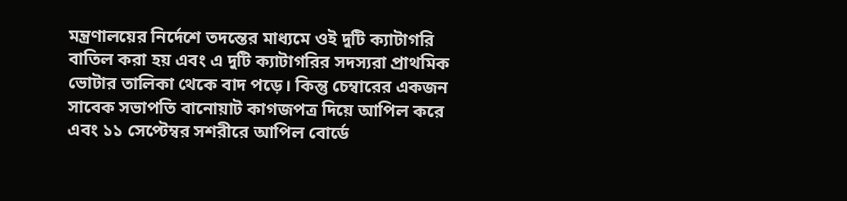মন্ত্রণালয়ের নির্দেশে তদন্তের মাধ্যমে ওই দুটি ক্যাটাগরি বাতিল করা হয় এবং এ দুটি ক্যাটাগরির সদস্যরা প্রাথমিক ভোটার তালিকা থেকে বাদ পড়ে। কিন্তু চেম্বারের একজন সাবেক সভাপতি বানোয়াট কাগজপত্র দিয়ে আপিল করে এবং ১১ সেপ্টেম্বর সশরীরে আপিল বোর্ডে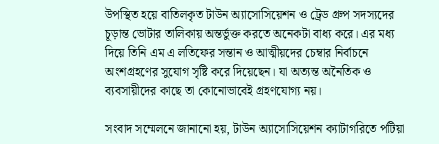উপস্থিত হয়ে বাতিলকৃত টাউন অ্যাসোসিয়েশন ও ট্রেড গ্রুপ সদস্যদের চূড়ান্ত ভোটার তালিকায় অন্তর্ভুক্ত করতে অনেকটা বাধ্য করে। এর মধ্য দিয়ে তিনি এম এ লতিফের সন্তান ও আত্মীয়দের চেম্বার নির্বাচনে অংশগ্রহণের সুযোগ সৃষ্টি করে দিয়েছেন। যা অত্যন্ত অনৈতিক ও ব্যবসায়ীদের কাছে তা কোনোভাবেই গ্রহণযোগ্য নয়।

সংবাদ সম্মেলনে জানানো হয়, টাউন অ্যাসোসিয়েশন ক্যাটাগরিতে পটিয়া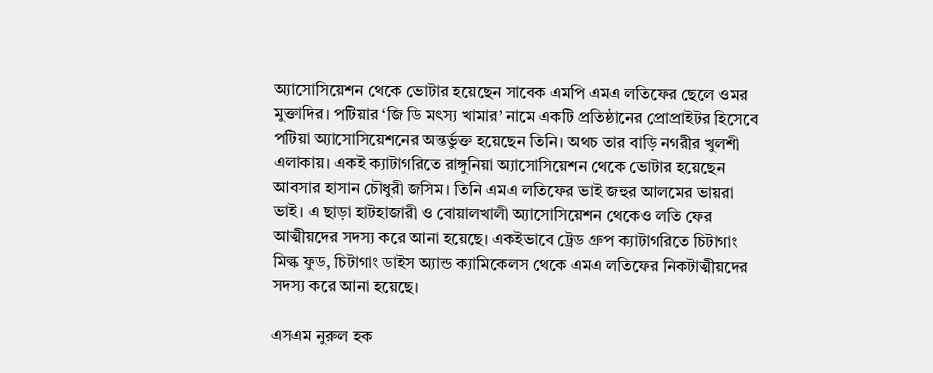অ্যাসোসিয়েশন থেকে ভোটার হয়েছেন সাবেক এমপি এমএ লতিফের ছেলে ওমর মুক্তাদির। পটিয়ার ‘জি ডি মৎস্য খামার’ নামে একটি প্রতিষ্ঠানের প্রোপ্রাইটর হিসেবে পটিয়া অ্যাসোসিয়েশনের অন্তর্ভুক্ত হয়েছেন তিনি। অথচ তার বাড়ি নগরীর খুলশী এলাকায়। একই ক্যাটাগরিতে রাঙ্গুনিয়া অ্যাসোসিয়েশন থেকে ভোটার হয়েছেন আবসার হাসান চৌধুরী জসিম। তিনি এমএ লতিফের ভাই জহুর আলমের ভায়রা ভাই। এ ছাড়া হাটহাজারী ও বোয়ালখালী অ্যাসোসিয়েশন থেকেও লতি ফের আত্মীয়দের সদস্য করে আনা হয়েছে। একইভাবে ট্রেড গ্রুপ ক্যাটাগরিতে চিটাগাং মিল্ক ফুড, চিটাগাং ডাইস অ্যান্ড ক্যামিকেলস থেকে এমএ লতিফের নিকটাত্মীয়দের সদস্য করে আনা হয়েছে।

এসএম নুরুল হক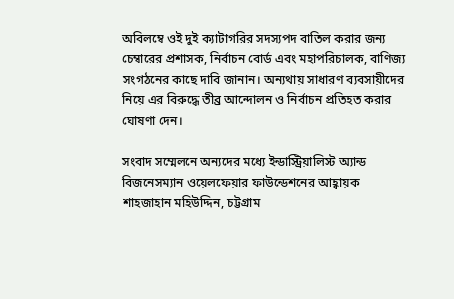অবিলম্বে ওই দুই ক্যাটাগরির সদস্যপদ বাতিল করার জন্য চেম্বারের প্রশাসক, নির্বাচন বোর্ড এবং মহাপরিচালক, বাণিজ্য সংগঠনের কাছে দাবি জানান। অন্যথায় সাধারণ ব্যবসায়ীদের নিয়ে এর বিরুদ্ধে তীব্র আন্দোলন ও নির্বাচন প্রতিহত করার ঘোষণা দেন।

সংবাদ সম্মেলনে অন্যদের মধ্যে ইন্ডাস্ট্রিয়ালিস্ট অ্যান্ড বিজনেসম্যান ওয়েলফেয়ার ফাউন্ডেশনের আহ্বায়ক শাহজাহান মহিউদ্দিন, চট্টগ্রাম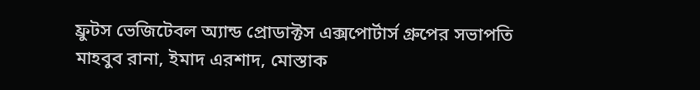ফ্রুটস ভেজিটেবল অ্যান্ড প্রোডাক্টস এক্সপোর্টার্স গ্রুপের সভাপতি মাহবুব রানা, ইমাদ এরশাদ, মোস্তাক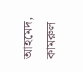আহমেদ, কামরুল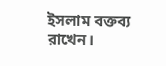ইসলাম বক্তব্য রাখেন।